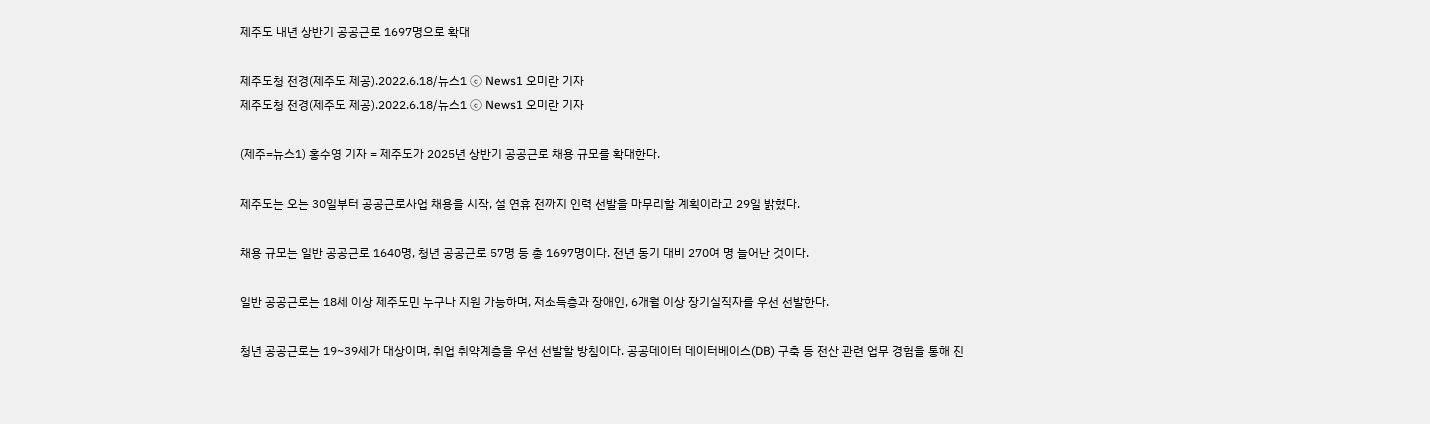제주도 내년 상반기 공공근로 1697명으로 확대

제주도청 전경(제주도 제공).2022.6.18/뉴스1 ⓒ News1 오미란 기자
제주도청 전경(제주도 제공).2022.6.18/뉴스1 ⓒ News1 오미란 기자

(제주=뉴스1) 홍수영 기자 = 제주도가 2025년 상반기 공공근로 채용 규모를 확대한다.

제주도는 오는 30일부터 공공근로사업 채용을 시작, 설 연휴 전까지 인력 선발을 마무리할 계획이라고 29일 밝혔다.

채용 규모는 일반 공공근로 1640명, 청년 공공근로 57명 등 총 1697명이다. 전년 동기 대비 270여 명 늘어난 것이다.

일반 공공근로는 18세 이상 제주도민 누구나 지원 가능하며, 저소득층과 장애인, 6개월 이상 장기실직자를 우선 선발한다.

청년 공공근로는 19~39세가 대상이며, 취업 취약계층을 우선 선발할 방침이다. 공공데이터 데이터베이스(DB) 구축 등 전산 관련 업무 경험을 통해 진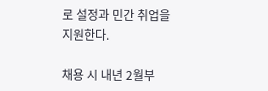로 설정과 민간 취업을 지원한다.

채용 시 내년 2월부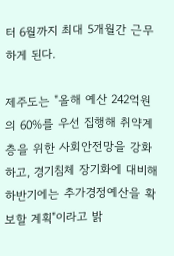터 6월까지 최대 5개월간 근무하게 된다.

제주도는 "올해 예산 242억원의 60%를 우선 집행해 취약계층을 위한 사회안전망을 강화하고, 경기침체 장기화에 대비해 하반기에는 추가경정예산을 확보할 계획"이라고 밝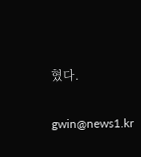혔다.

gwin@news1.kr